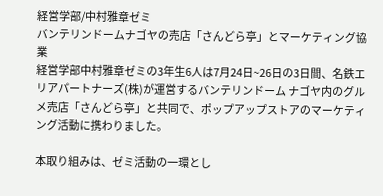経営学部/中村雅章ゼミ
バンテリンドームナゴヤの売店「さんどら亭」とマーケティング協業
経営学部中村雅章ゼミの3年生6人は7月24日~26日の3日間、名鉄エリアパートナーズ(株)が運営するバンテリンドーム ナゴヤ内のグルメ売店「さんどら亭」と共同で、ポップアップストアのマーケティング活動に携わりました。

本取り組みは、ゼミ活動の一環とし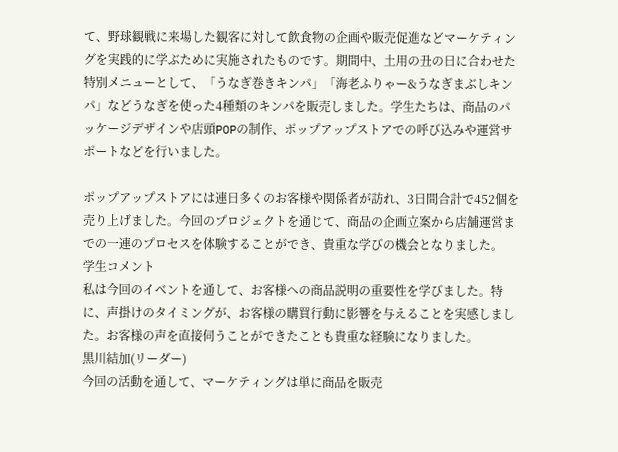て、野球観戦に来場した観客に対して飲食物の企画や販売促進などマーケティングを実践的に学ぶために実施されたものです。期間中、土用の丑の日に合わせた特別メニューとして、「うなぎ巻きキンパ」「海老ふりゃー&うなぎまぶしキンパ」などうなぎを使った4種類のキンパを販売しました。学生たちは、商品のパッケージデザインや店頭POPの制作、ポップアップストアでの呼び込みや運営サポートなどを行いました。

ポップアップストアには連日多くのお客様や関係者が訪れ、3日間合計で452個を売り上げました。今回のプロジェクトを通じて、商品の企画立案から店舗運営までの一連のプロセスを体験することができ、貴重な学びの機会となりました。
学生コメント
私は今回のイベントを通して、お客様への商品説明の重要性を学びました。特に、声掛けのタイミングが、お客様の購買行動に影響を与えることを実感しました。お客様の声を直接伺うことができたことも貴重な経験になりました。
黒川結加(リーダー)
今回の活動を通して、マーケティングは単に商品を販売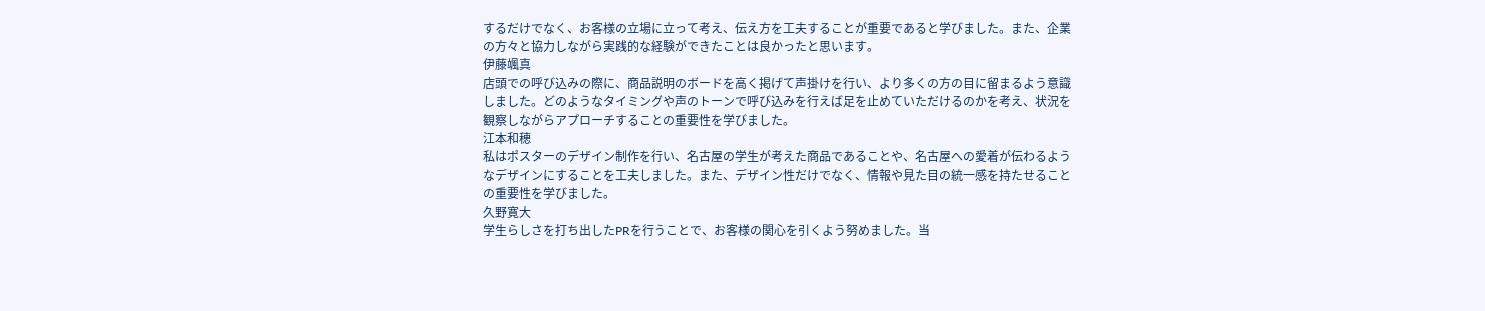するだけでなく、お客様の立場に立って考え、伝え方を工夫することが重要であると学びました。また、企業の方々と協力しながら実践的な経験ができたことは良かったと思います。
伊藤颯真
店頭での呼び込みの際に、商品説明のボードを高く掲げて声掛けを行い、より多くの方の目に留まるよう意識しました。どのようなタイミングや声のトーンで呼び込みを行えば足を止めていただけるのかを考え、状況を観察しながらアプローチすることの重要性を学びました。
江本和穂
私はポスターのデザイン制作を行い、名古屋の学生が考えた商品であることや、名古屋への愛着が伝わるようなデザインにすることを工夫しました。また、デザイン性だけでなく、情報や見た目の統一感を持たせることの重要性を学びました。
久野寛大
学生らしさを打ち出したPRを行うことで、お客様の関心を引くよう努めました。当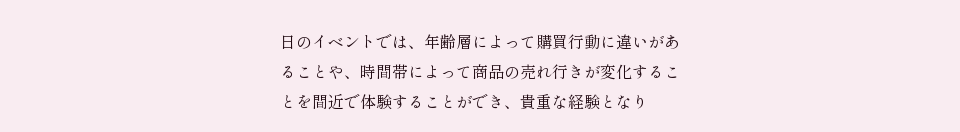日のイベントでは、年齢層によって購買行動に違いがあることや、時間帯によって商品の売れ行きが変化することを間近で体験することができ、貴重な経験となり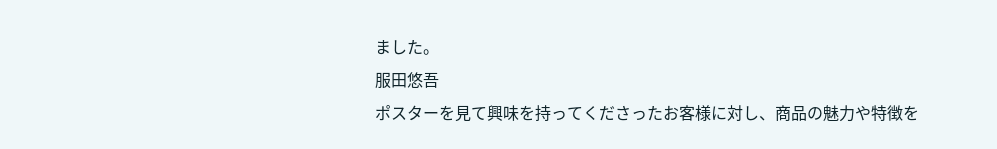ました。
服田悠吾
ポスターを見て興味を持ってくださったお客様に対し、商品の魅力や特徴を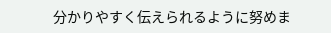分かりやすく伝えられるように努めま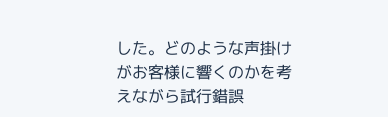した。どのような声掛けがお客様に響くのかを考えながら試行錯誤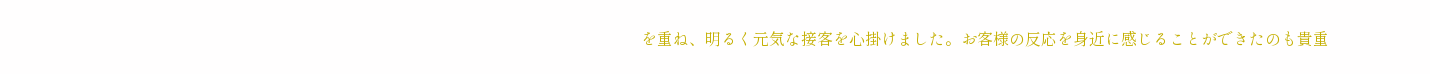を重ね、明るく元気な接客を心掛けました。お客様の反応を身近に感じることができたのも貴重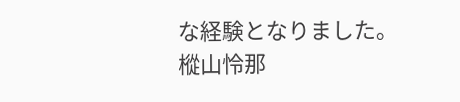な経験となりました。
樅山怜那